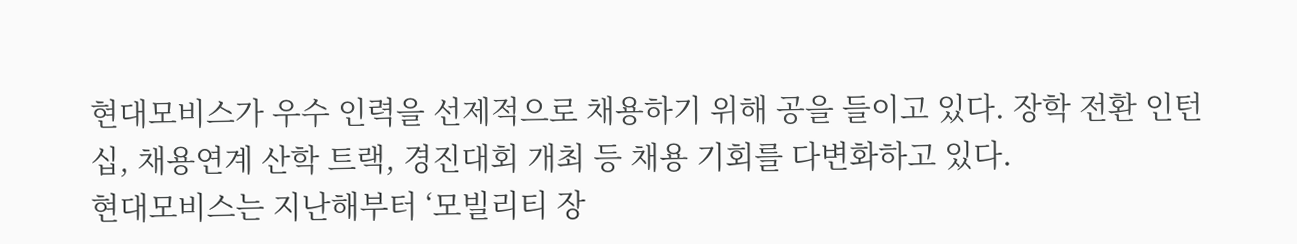현대모비스가 우수 인력을 선제적으로 채용하기 위해 공을 들이고 있다. 장학 전환 인턴십, 채용연계 산학 트랙, 경진대회 개최 등 채용 기회를 다변화하고 있다.
현대모비스는 지난해부터 ‘모빌리티 장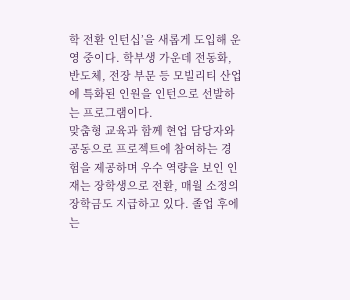학 전환 인턴십’을 새롭게 도입해 운영 중이다. 학부생 가운데 전동화, 반도체, 전장 부문 등 모빌리티 산업에 특화된 인원을 인턴으로 선발하는 프로그램이다.
맞춤형 교육과 함께 현업 담당자와 공동으로 프로젝트에 참여하는 경험을 제공하며 우수 역량을 보인 인재는 장학생으로 전환, 매월 소정의 장학금도 지급하고 있다. 졸업 후에는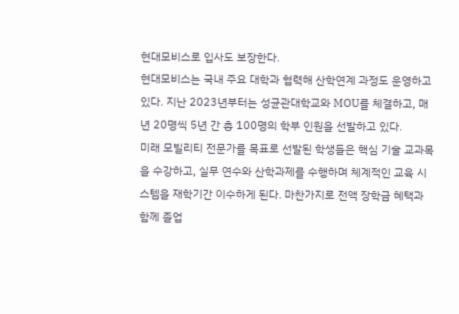현대모비스로 입사도 보장한다.
현대모비스는 국내 주요 대학과 협력해 산학연계 과정도 운영하고 있다. 지난 2023년부터는 성균관대학교와 MOU를 체결하고, 매년 20명씩 5년 간 총 100명의 학부 인원을 선발하고 있다.
미래 모빌리티 전문가를 목표로 선발된 학생들은 핵심 기술 교과목을 수강하고, 실무 연수와 산학과제를 수행하며 체계적인 교육 시스템을 재학기간 이수하게 된다. 마찬가지로 전액 장학금 혜택과 함께 졸업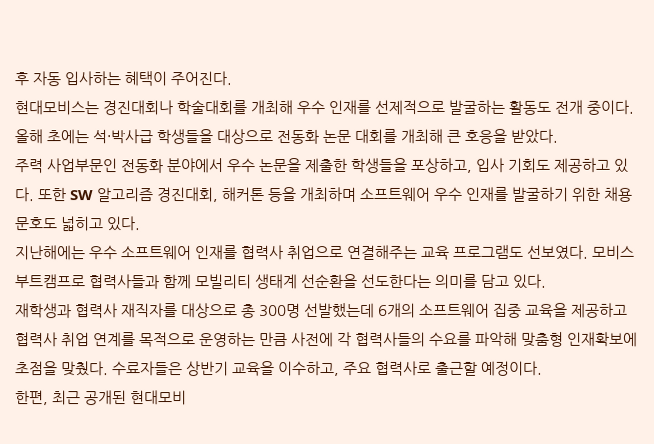후 자동 입사하는 혜택이 주어진다.
현대모비스는 경진대회나 학술대회를 개최해 우수 인재를 선제적으로 발굴하는 활동도 전개 중이다. 올해 초에는 석·박사급 학생들을 대상으로 전동화 논문 대회를 개최해 큰 호응을 받았다.
주력 사업부문인 전동화 분야에서 우수 논문을 제출한 학생들을 포상하고, 입사 기회도 제공하고 있다. 또한 SW 알고리즘 경진대회, 해커톤 등을 개최하며 소프트웨어 우수 인재를 발굴하기 위한 채용 문호도 넓히고 있다.
지난해에는 우수 소프트웨어 인재를 협력사 취업으로 연결해주는 교육 프로그램도 선보였다. 모비스 부트캠프로 협력사들과 함께 모빌리티 생태계 선순환을 선도한다는 의미를 담고 있다.
재학생과 협력사 재직자를 대상으로 총 300명 선발했는데 6개의 소프트웨어 집중 교육을 제공하고 협력사 취업 연계를 목적으로 운영하는 만큼 사전에 각 협력사들의 수요를 파악해 맞춤형 인재확보에 초점을 맞췄다. 수료자들은 상반기 교육을 이수하고, 주요 협력사로 출근할 예정이다.
한편, 최근 공개된 현대모비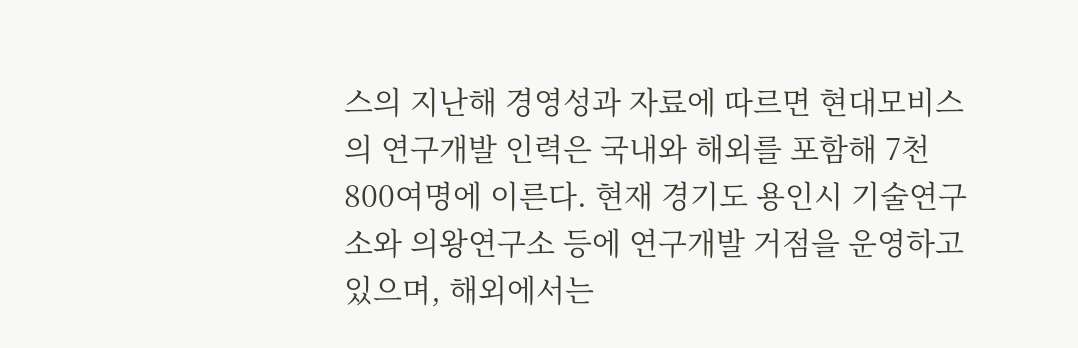스의 지난해 경영성과 자료에 따르면 현대모비스의 연구개발 인력은 국내와 해외를 포함해 7천800여명에 이른다. 현재 경기도 용인시 기술연구소와 의왕연구소 등에 연구개발 거점을 운영하고 있으며, 해외에서는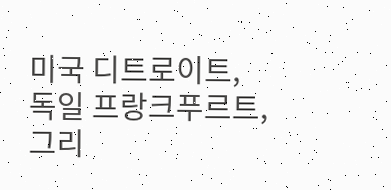미국 디트로이트, 독일 프랑크푸르트, 그리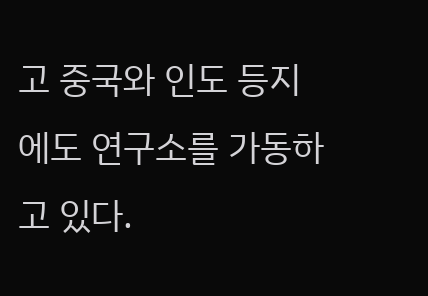고 중국와 인도 등지에도 연구소를 가동하고 있다.